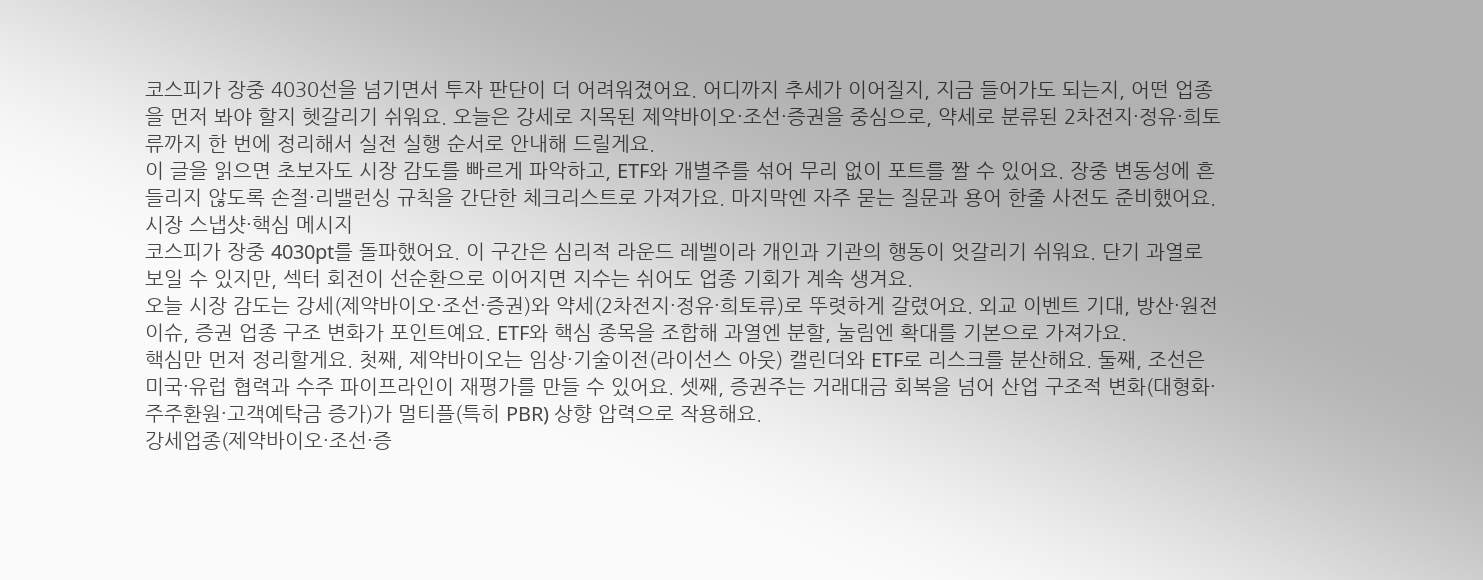코스피가 장중 4030선을 넘기면서 투자 판단이 더 어려워졌어요. 어디까지 추세가 이어질지, 지금 들어가도 되는지, 어떤 업종을 먼저 봐야 할지 헷갈리기 쉬워요. 오늘은 강세로 지목된 제약바이오·조선·증권을 중심으로, 약세로 분류된 2차전지·정유·희토류까지 한 번에 정리해서 실전 실행 순서로 안내해 드릴게요.
이 글을 읽으면 초보자도 시장 감도를 빠르게 파악하고, ETF와 개별주를 섞어 무리 없이 포트를 짤 수 있어요. 장중 변동성에 흔들리지 않도록 손절·리밸런싱 규칙을 간단한 체크리스트로 가져가요. 마지막엔 자주 묻는 질문과 용어 한줄 사전도 준비했어요.
시장 스냅샷·핵심 메시지
코스피가 장중 4030pt를 돌파했어요. 이 구간은 심리적 라운드 레벨이라 개인과 기관의 행동이 엇갈리기 쉬워요. 단기 과열로 보일 수 있지만, 섹터 회전이 선순환으로 이어지면 지수는 쉬어도 업종 기회가 계속 생겨요.
오늘 시장 감도는 강세(제약바이오·조선·증권)와 약세(2차전지·정유·희토류)로 뚜렷하게 갈렸어요. 외교 이벤트 기대, 방산·원전 이슈, 증권 업종 구조 변화가 포인트예요. ETF와 핵심 종목을 조합해 과열엔 분할, 눌림엔 확대를 기본으로 가져가요.
핵심만 먼저 정리할게요. 첫째, 제약바이오는 임상·기술이전(라이선스 아웃) 캘린더와 ETF로 리스크를 분산해요. 둘째, 조선은 미국·유럽 협력과 수주 파이프라인이 재평가를 만들 수 있어요. 셋째, 증권주는 거래대금 회복을 넘어 산업 구조적 변화(대형화·주주환원·고객예탁금 증가)가 멀티플(특히 PBR) 상향 압력으로 작용해요.
강세업종(제약바이오·조선·증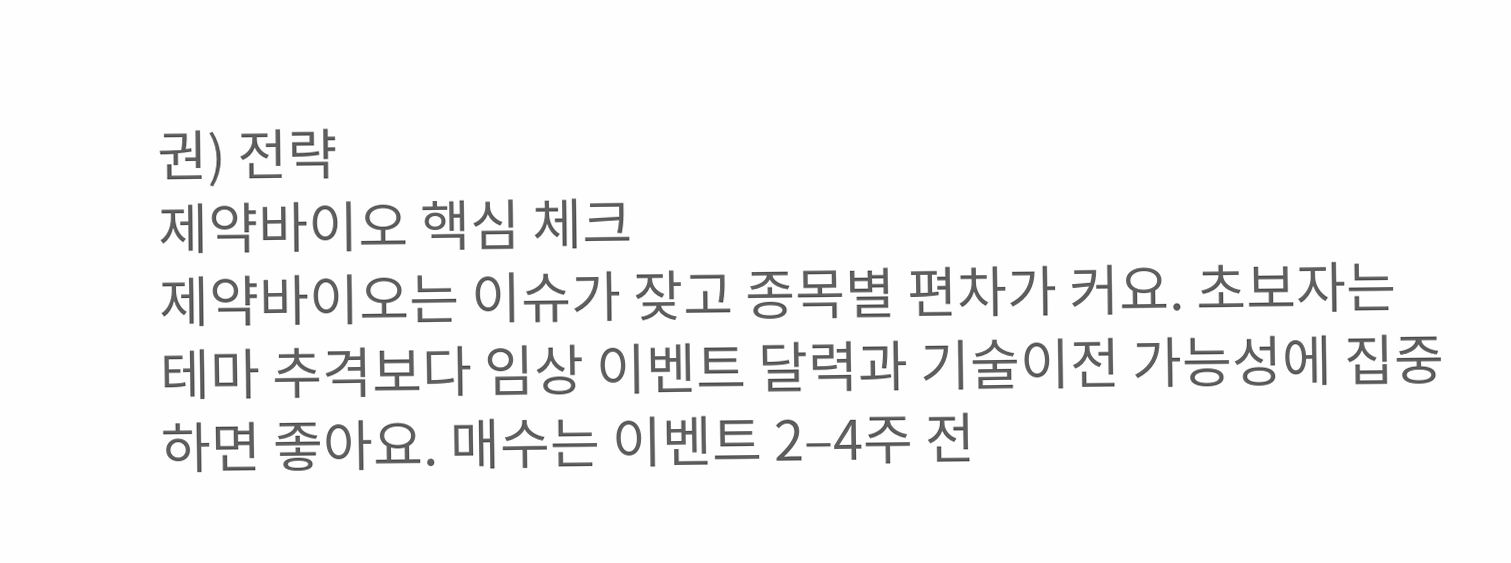권) 전략
제약바이오 핵심 체크
제약바이오는 이슈가 잦고 종목별 편차가 커요. 초보자는 테마 추격보다 임상 이벤트 달력과 기술이전 가능성에 집중하면 좋아요. 매수는 이벤트 2–4주 전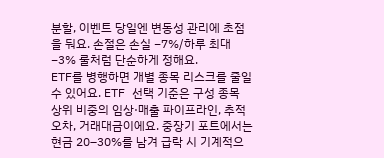분할, 이벤트 당일엔 변동성 관리에 초점을 둬요. 손절은 손실 −7%/하루 최대 −3% 룰처럼 단순하게 정해요.
ETF를 병행하면 개별 종목 리스크를 줄일 수 있어요. ETF 선택 기준은 구성 종목 상위 비중의 임상·매출 파이프라인, 추적 오차, 거래대금이에요. 중장기 포트에서는 현금 20–30%를 남겨 급락 시 기계적으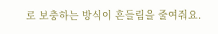로 보충하는 방식이 흔들림을 줄여줘요.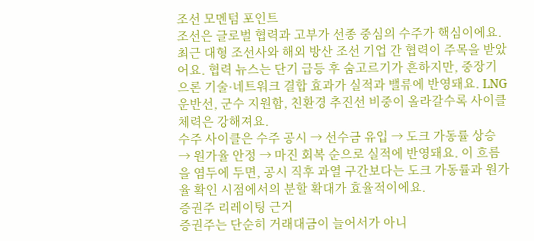조선 모멘텀 포인트
조선은 글로벌 협력과 고부가 선종 중심의 수주가 핵심이에요. 최근 대형 조선사와 해외 방산 조선 기업 간 협력이 주목을 받았어요. 협력 뉴스는 단기 급등 후 숨고르기가 흔하지만, 중장기으론 기술·네트워크 결합 효과가 실적과 밸류에 반영돼요. LNG 운반선, 군수 지원함, 친환경 추진선 비중이 올라갈수록 사이클 체력은 강해져요.
수주 사이클은 수주 공시 → 선수금 유입 → 도크 가동률 상승 → 원가율 안정 → 마진 회복 순으로 실적에 반영돼요. 이 흐름을 염두에 두면, 공시 직후 과열 구간보다는 도크 가동률과 원가율 확인 시점에서의 분할 확대가 효율적이에요.
증권주 리레이팅 근거
증권주는 단순히 거래대금이 늘어서가 아니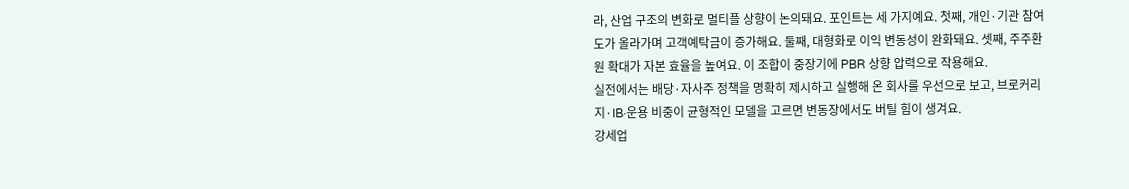라, 산업 구조의 변화로 멀티플 상향이 논의돼요. 포인트는 세 가지예요. 첫째, 개인·기관 참여도가 올라가며 고객예탁금이 증가해요. 둘째, 대형화로 이익 변동성이 완화돼요. 셋째, 주주환원 확대가 자본 효율을 높여요. 이 조합이 중장기에 PBR 상향 압력으로 작용해요.
실전에서는 배당·자사주 정책을 명확히 제시하고 실행해 온 회사를 우선으로 보고, 브로커리지·IB·운용 비중이 균형적인 모델을 고르면 변동장에서도 버틸 힘이 생겨요.
강세업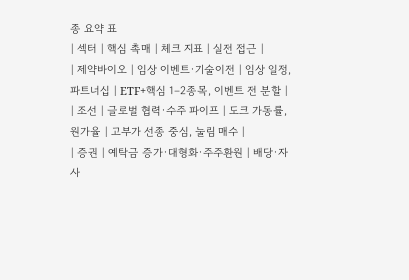종 요약 표
| 섹터 | 핵심 촉매 | 체크 지표 | 실전 접근 |
| 제약바이오 | 임상 이벤트·기술이전 | 임상 일정, 파트너십 | ETF+핵심 1–2종목, 이벤트 전 분할 |
| 조선 | 글로벌 협력·수주 파이프 | 도크 가동률, 원가율 | 고부가 선종 중심, 눌림 매수 |
| 증권 | 예탁금 증가·대형화·주주환원 | 배당·자사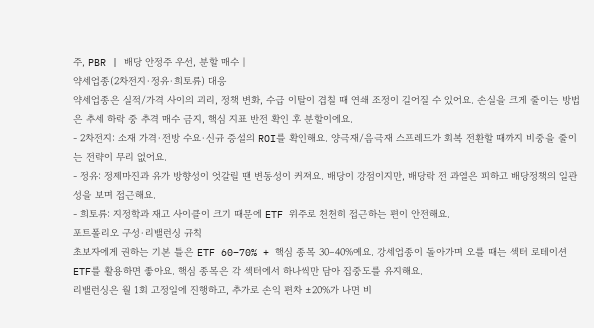주, PBR | 배당 안정주 우선, 분할 매수 |
약세업종(2차전지·정유·희토류) 대응
약세업종은 실적/가격 사이의 괴리, 정책 변화, 수급 이탈이 겹칠 때 연쇄 조정이 길어질 수 있어요. 손실을 크게 줄이는 방법은 추세 하락 중 추격 매수 금지, 핵심 지표 반전 확인 후 분할이에요.
- 2차전지: 소재 가격·전방 수요·신규 증설의 ROI를 확인해요. 양극재/음극재 스프레드가 회복 전환할 때까지 비중을 줄이는 전략이 무리 없어요.
- 정유: 정제마진과 유가 방향성이 엇갈릴 땐 변동성이 커져요. 배당이 강점이지만, 배당락 전 과열은 피하고 배당정책의 일관성을 보며 접근해요.
- 희토류: 지정학과 재고 사이클이 크기 때문에 ETF 위주로 천천히 접근하는 편이 안전해요.
포트폴리오 구성·리밸런싱 규칙
초보자에게 권하는 기본 틀은 ETF 60–70% + 핵심 종목 30–40%예요. 강세업종이 돌아가며 오를 때는 섹터 로테이션 ETF를 활용하면 좋아요. 핵심 종목은 각 섹터에서 하나씩만 담아 집중도를 유지해요.
리밸런싱은 월 1회 고정일에 진행하고, 추가로 손익 편차 ±20%가 나면 비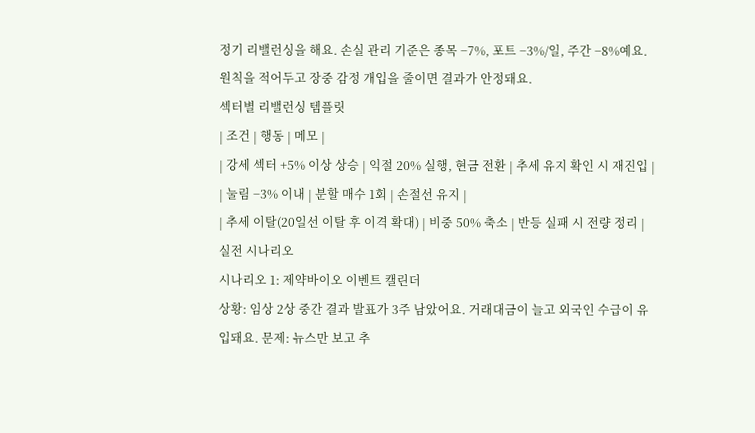정기 리밸런싱을 해요. 손실 관리 기준은 종목 −7%, 포트 −3%/일, 주간 −8%예요. 원칙을 적어두고 장중 감정 개입을 줄이면 결과가 안정돼요.
섹터별 리밸런싱 템플릿
| 조건 | 행동 | 메모 |
| 강세 섹터 +5% 이상 상승 | 익절 20% 실행, 현금 전환 | 추세 유지 확인 시 재진입 |
| 눌림 −3% 이내 | 분할 매수 1회 | 손절선 유지 |
| 추세 이탈(20일선 이탈 후 이격 확대) | 비중 50% 축소 | 반등 실패 시 전량 정리 |
실전 시나리오
시나리오 1: 제약바이오 이벤트 캘린더
상황: 임상 2상 중간 결과 발표가 3주 남았어요. 거래대금이 늘고 외국인 수급이 유입돼요. 문제: 뉴스만 보고 추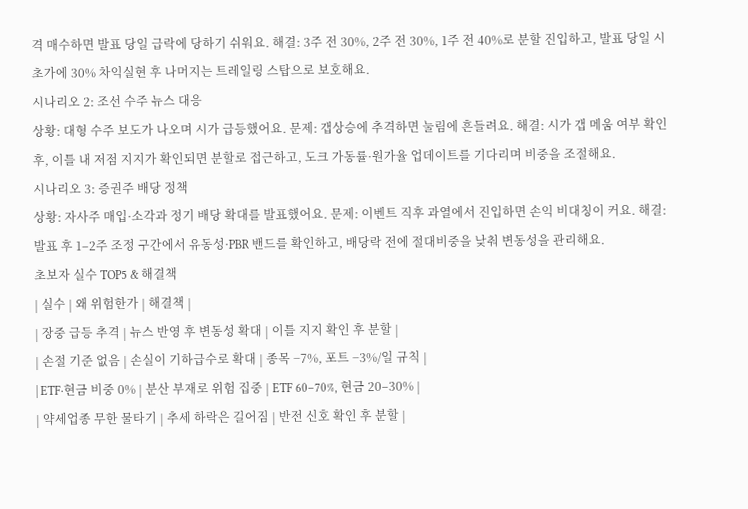격 매수하면 발표 당일 급락에 당하기 쉬워요. 해결: 3주 전 30%, 2주 전 30%, 1주 전 40%로 분할 진입하고, 발표 당일 시초가에 30% 차익실현 후 나머지는 트레일링 스탑으로 보호해요.
시나리오 2: 조선 수주 뉴스 대응
상황: 대형 수주 보도가 나오며 시가 급등했어요. 문제: 갭상승에 추격하면 눌림에 흔들려요. 해결: 시가 갭 메움 여부 확인 후, 이틀 내 저점 지지가 확인되면 분할로 접근하고, 도크 가동률·원가율 업데이트를 기다리며 비중을 조절해요.
시나리오 3: 증권주 배당 정책
상황: 자사주 매입·소각과 정기 배당 확대를 발표했어요. 문제: 이벤트 직후 과열에서 진입하면 손익 비대칭이 커요. 해결: 발표 후 1–2주 조정 구간에서 유동성·PBR 밴드를 확인하고, 배당락 전에 절대비중을 낮춰 변동성을 관리해요.
초보자 실수 TOP5 & 해결책
| 실수 | 왜 위험한가 | 해결책 |
| 장중 급등 추격 | 뉴스 반영 후 변동성 확대 | 이틀 지지 확인 후 분할 |
| 손절 기준 없음 | 손실이 기하급수로 확대 | 종목 −7%, 포트 −3%/일 규칙 |
| ETF·현금 비중 0% | 분산 부재로 위험 집중 | ETF 60–70%, 현금 20–30% |
| 약세업종 무한 물타기 | 추세 하락은 길어짐 | 반전 신호 확인 후 분할 |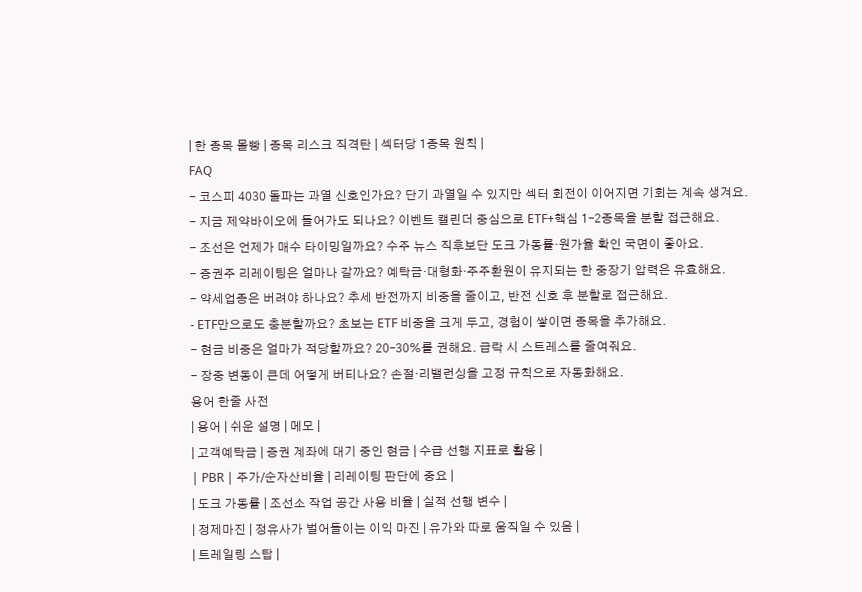| 한 종목 몰빵 | 종목 리스크 직격탄 | 섹터당 1종목 원칙 |
FAQ
- 코스피 4030 돌파는 과열 신호인가요? 단기 과열일 수 있지만 섹터 회전이 이어지면 기회는 계속 생겨요.
- 지금 제약바이오에 들어가도 되나요? 이벤트 캘린더 중심으로 ETF+핵심 1–2종목을 분할 접근해요.
- 조선은 언제가 매수 타이밍일까요? 수주 뉴스 직후보단 도크 가동률·원가율 확인 국면이 좋아요.
- 증권주 리레이팅은 얼마나 갈까요? 예탁금·대형화·주주환원이 유지되는 한 중장기 압력은 유효해요.
- 약세업종은 버려야 하나요? 추세 반전까지 비중을 줄이고, 반전 신호 후 분할로 접근해요.
- ETF만으로도 충분할까요? 초보는 ETF 비중을 크게 두고, 경험이 쌓이면 종목을 추가해요.
- 현금 비중은 얼마가 적당할까요? 20–30%를 권해요. 급락 시 스트레스를 줄여줘요.
- 장중 변동이 큰데 어떻게 버티나요? 손절·리밸런싱을 고정 규칙으로 자동화해요.
용어 한줄 사전
| 용어 | 쉬운 설명 | 메모 |
| 고객예탁금 | 증권 계좌에 대기 중인 현금 | 수급 선행 지표로 활용 |
| PBR | 주가/순자산비율 | 리레이팅 판단에 중요 |
| 도크 가동률 | 조선소 작업 공간 사용 비율 | 실적 선행 변수 |
| 정제마진 | 정유사가 벌어들이는 이익 마진 | 유가와 따로 움직일 수 있음 |
| 트레일링 스탑 |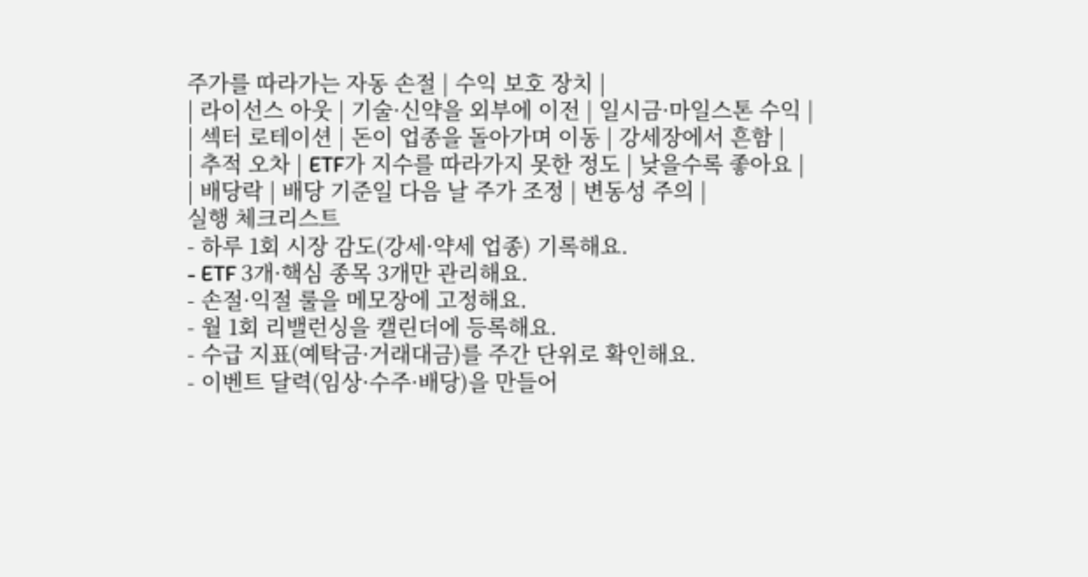주가를 따라가는 자동 손절 | 수익 보호 장치 |
| 라이선스 아웃 | 기술·신약을 외부에 이전 | 일시금·마일스톤 수익 |
| 섹터 로테이션 | 돈이 업종을 돌아가며 이동 | 강세장에서 흔함 |
| 추적 오차 | ETF가 지수를 따라가지 못한 정도 | 낮을수록 좋아요 |
| 배당락 | 배당 기준일 다음 날 주가 조정 | 변동성 주의 |
실행 체크리스트
- 하루 1회 시장 감도(강세·약세 업종) 기록해요.
- ETF 3개·핵심 종목 3개만 관리해요.
- 손절·익절 룰을 메모장에 고정해요.
- 월 1회 리밸런싱을 캘린더에 등록해요.
- 수급 지표(예탁금·거래대금)를 주간 단위로 확인해요.
- 이벤트 달력(임상·수주·배당)을 만들어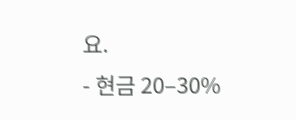요.
- 현금 20–30%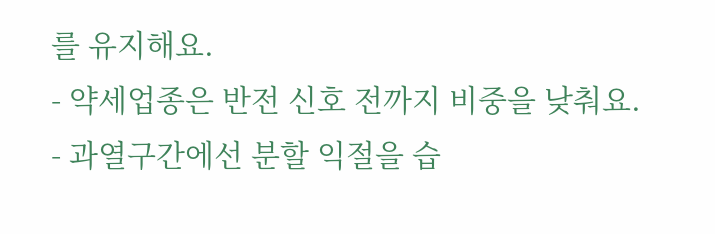를 유지해요.
- 약세업종은 반전 신호 전까지 비중을 낮춰요.
- 과열구간에선 분할 익절을 습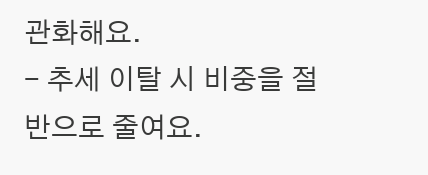관화해요.
- 추세 이탈 시 비중을 절반으로 줄여요.